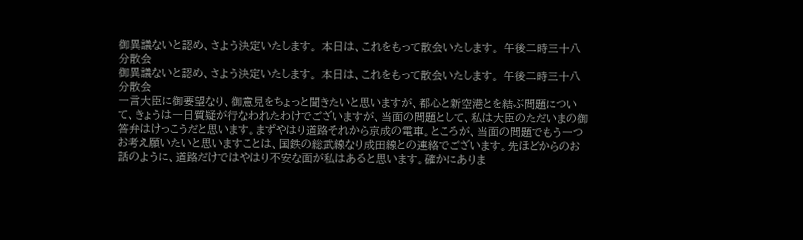御異議ないと認め、さよう決定いたします。 本日は、これをもって散会いたします。 午後二時三十八分散会
御異議ないと認め、さよう決定いたします。 本日は、これをもって散会いたします。 午後二時三十八分散会
一言大臣に御要望なり、御意見をちょっと聞きたいと思いますが、都心と新空港とを結ぶ問題について、きょうは一日質疑が行なわれたわけでございますが、当面の問題として、私は大臣のただいまの御答弁はけっこうだと思います。まずやはり道路それから京成の電車。ところが、当面の問題でもう一つお考え願いたいと思いますことは、国鉄の総武線なり成田線との連絡でございます。先ほどからのお話のように、道路だけではやはり不安な面が私はあると思います。確かにありま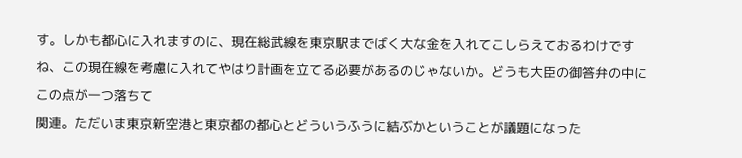す。しかも都心に入れますのに、現在総武線を東京駅までばく大な金を入れてこしらえておるわけですね、この現在線を考慮に入れてやはり計画を立てる必要があるのじゃないか。どうも大臣の御答弁の中にこの点が一つ落ちて
関連。ただいま東京新空港と東京都の都心とどういうふうに結ぶかということが議題になった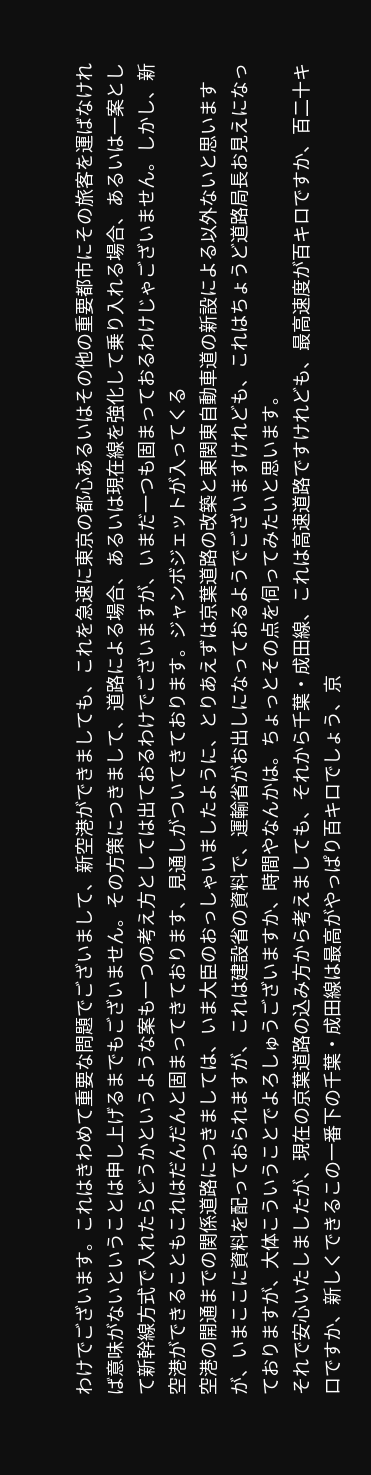わけでございます。これはきわめて重要な問題でございまして、新空港ができましても、これを急速に東京の都心あるいはその他の重要都市にその旅客を運ばなければ意味がないということは申し上げるまでもございません。その方策につきまして、道路による場合、あるいは現在線を強化して乗り入れる場合、あるいは一案として新幹線方式で入れたらどうかというような案も一つの考え方としては出ておるわけでございますが、いまだ一つも固まっておるわけじゃございません。しかし、新空港ができることもこれはだんだんと固まってきております、見通しがついてきております。ジャンボジェットが入ってくる
空港の開通までの関係道路につきましては、いま大臣のおっしゃいましたように、とりあえずは京葉道路の改築と東関東自動車道の新設による以外ないと思いますが、いまここに資料を配っておられますが、これは建設省の資料で、運輸省がお出しになっておるようでございますけれども、これはちょうど道路局長お見えになっておりますが、大体こういうことでよろしゅうございますか、時間やなんかは。ちょっとその点を伺ってみたいと思います。
それで安心いたしましたが、現在の京葉道路の込み方から考えましても、それから千葉・成田線、これは高速道路ですけれども、最高速度が百キロですか、百二十キロですか、新しくできるこの一番下の千葉・成田線は最高がやっぱり百キロでしょう、京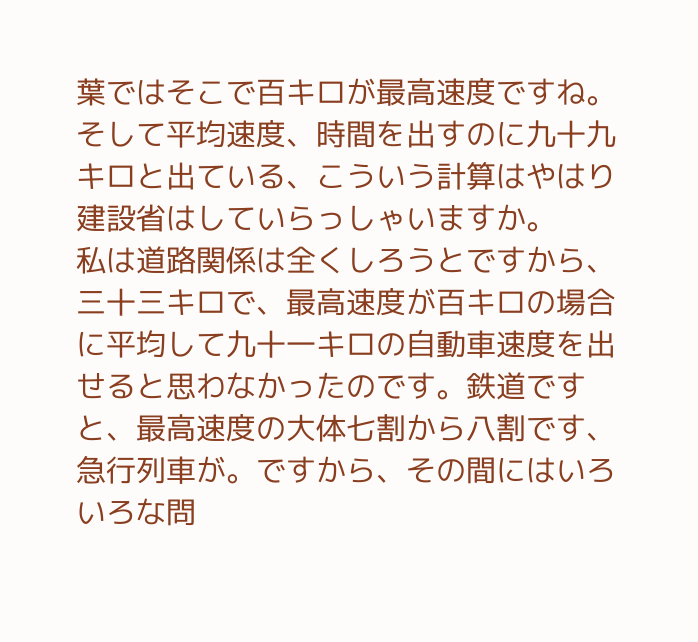葉ではそこで百キロが最高速度ですね。そして平均速度、時間を出すのに九十九キロと出ている、こういう計算はやはり建設省はしていらっしゃいますか。
私は道路関係は全くしろうとですから、三十三キロで、最高速度が百キロの場合に平均して九十一キロの自動車速度を出せると思わなかったのです。鉄道ですと、最高速度の大体七割から八割です、急行列車が。ですから、その間にはいろいろな問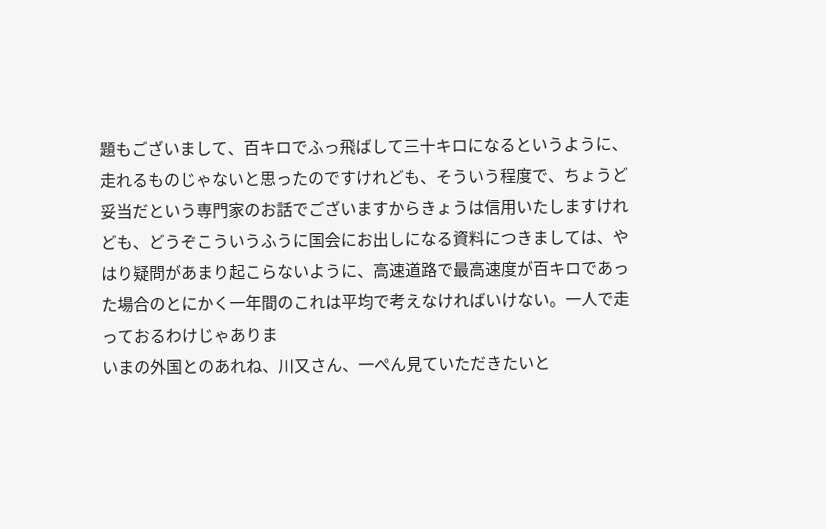題もございまして、百キロでふっ飛ばして三十キロになるというように、走れるものじゃないと思ったのですけれども、そういう程度で、ちょうど妥当だという専門家のお話でございますからきょうは信用いたしますけれども、どうぞこういうふうに国会にお出しになる資料につきましては、やはり疑問があまり起こらないように、高速道路で最高速度が百キロであった場合のとにかく一年間のこれは平均で考えなければいけない。一人で走っておるわけじゃありま
いまの外国とのあれね、川又さん、一ぺん見ていただきたいと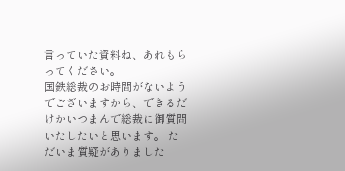言っていた資料ね、あれもらってください。
国鉄総裁のお時間がないようでございますから、できるだけかいつまんで総裁に御質問いたしたいと思います。 ただいま質疑がありました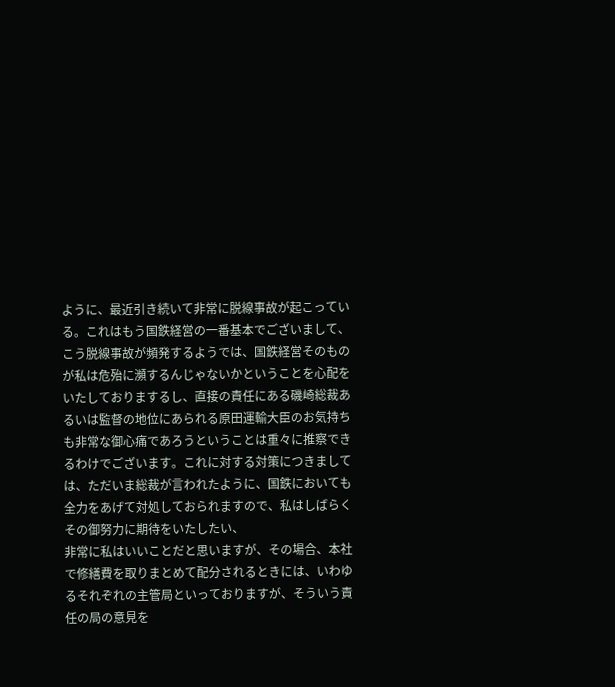ように、最近引き続いて非常に脱線事故が起こっている。これはもう国鉄経営の一番基本でございまして、こう脱線事故が頻発するようでは、国鉄経営そのものが私は危殆に瀕するんじゃないかということを心配をいたしておりまするし、直接の責任にある磯崎総裁あるいは監督の地位にあられる原田運輸大臣のお気持ちも非常な御心痛であろうということは重々に推察できるわけでございます。これに対する対策につきましては、ただいま総裁が言われたように、国鉄においても全力をあげて対処しておられますので、私はしばらくその御努力に期待をいたしたい、
非常に私はいいことだと思いますが、その場合、本社で修繕費を取りまとめて配分されるときには、いわゆるそれぞれの主管局といっておりますが、そういう責任の局の意見を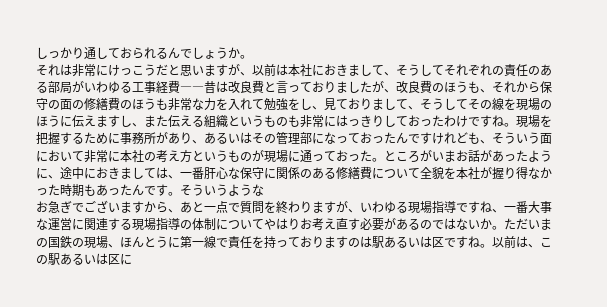しっかり通しておられるんでしょうか。
それは非常にけっこうだと思いますが、以前は本社におきまして、そうしてそれぞれの責任のある部局がいわゆる工事経費――昔は改良費と言っておりましたが、改良費のほうも、それから保守の面の修繕費のほうも非常な力を入れて勉強をし、見ておりまして、そうしてその線を現場のほうに伝えますし、また伝える組織というものも非常にはっきりしておったわけですね。現場を把握するために事務所があり、あるいはその管理部になっておったんですけれども、そういう面において非常に本社の考え方というものが現場に通っておった。ところがいまお話があったように、途中におきましては、一番肝心な保守に関係のある修繕費について全貌を本社が握り得なかった時期もあったんです。そういうような
お急ぎでございますから、あと一点で質問を終わりますが、いわゆる現場指導ですね、一番大事な運営に関連する現場指導の体制についてやはりお考え直す必要があるのではないか。ただいまの国鉄の現場、ほんとうに第一線で責任を持っておりますのは駅あるいは区ですね。以前は、この駅あるいは区に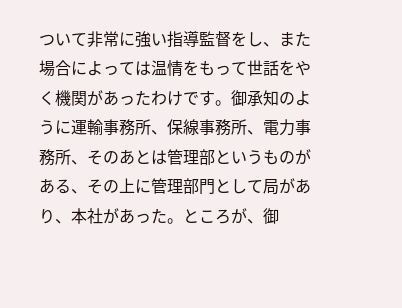ついて非常に強い指導監督をし、また場合によっては温情をもって世話をやく機関があったわけです。御承知のように運輸事務所、保線事務所、電力事務所、そのあとは管理部というものがある、その上に管理部門として局があり、本社があった。ところが、御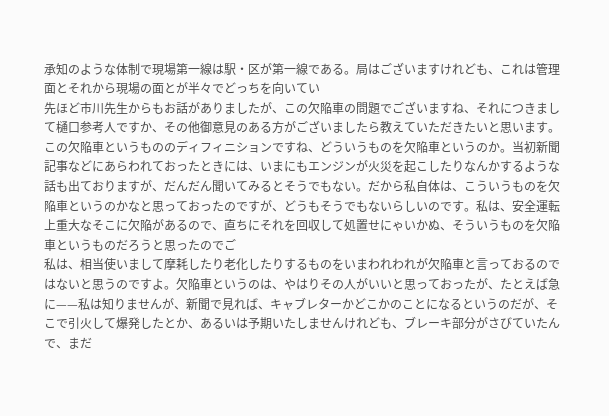承知のような体制で現場第一線は駅・区が第一線である。局はございますけれども、これは管理面とそれから現場の面とが半々でどっちを向いてい
先ほど市川先生からもお話がありましたが、この欠陥車の問題でございますね、それにつきまして樋口参考人ですか、その他御意見のある方がございましたら教えていただきたいと思います。 この欠陥車というもののディフィニションですね、どういうものを欠陥車というのか。当初新聞記事などにあらわれておったときには、いまにもエンジンが火災を起こしたりなんかするような話も出ておりますが、だんだん聞いてみるとそうでもない。だから私自体は、こういうものを欠陥車というのかなと思っておったのですが、どうもそうでもないらしいのです。私は、安全運転上重大なそこに欠陥があるので、直ちにそれを回収して処置せにゃいかぬ、そういうものを欠陥車というものだろうと思ったのでご
私は、相当使いまして摩耗したり老化したりするものをいまわれわれが欠陥車と言っておるのではないと思うのですよ。欠陥車というのは、やはりその人がいいと思っておったが、たとえば急に——私は知りませんが、新聞で見れば、キャブレターかどこかのことになるというのだが、そこで引火して爆発したとか、あるいは予期いたしませんけれども、ブレーキ部分がさびていたんで、まだ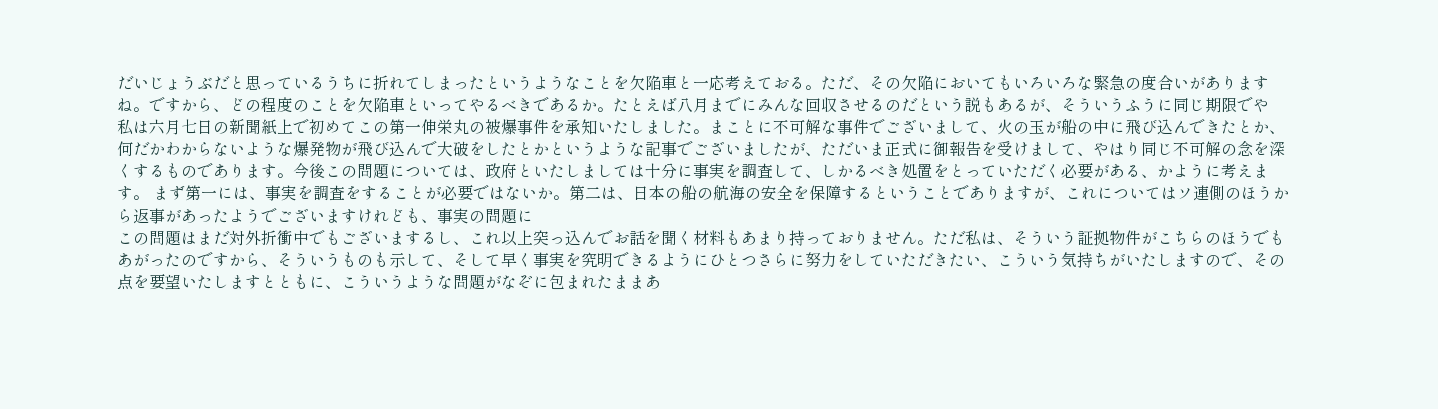だいじょうぶだと思っているうちに折れてしまったというようなことを欠陥車と一応考えておる。ただ、その欠陥においてもいろいろな緊急の度合いがありますね。ですから、どの程度のことを欠陥車といってやるべきであるか。たとえば八月までにみんな回収させるのだという説もあるが、そういうふうに同じ期限でや
私は六月七日の新聞紙上で初めてこの第一伸栄丸の被爆事件を承知いたしました。まことに不可解な事件でございまして、火の玉が船の中に飛び込んできたとか、何だかわからないような爆発物が飛び込んで大破をしたとかというような記事でございましたが、ただいま正式に御報告を受けまして、やはり同じ不可解の念を深くするものであります。今後この問題については、政府といたしましては十分に事実を調査して、しかるべき処置をとっていただく必要がある、かように考えます。 まず第一には、事実を調査をすることが必要ではないか。第二は、日本の船の航海の安全を保障するということでありますが、これについてはソ連側のほうから返事があったようでございますけれども、事実の問題に
この問題はまだ対外折衝中でもございまするし、これ以上突っ込んでお話を聞く材料もあまり持っておりません。ただ私は、そういう証拠物件がこちらのほうでもあがったのですから、そういうものも示して、そして早く事実を究明できるようにひとつさらに努力をしていただきたい、こういう気持ちがいたしますので、その点を要望いたしますとともに、こういうような問題がなぞに包まれたままあ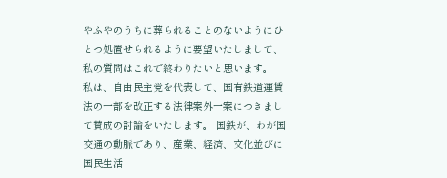やふやのうちに葬られることのないようにひとつ処置せられるように要望いたしまして、私の質問はこれで終わりたいと思います。
私は、自由民主党を代表して、国有鉄道運賃法の一部を改正する法律案外一案につきまして賛成の討論をいたします。 国鉄が、わが国交通の動脈であり、産業、経済、文化並びに国民生活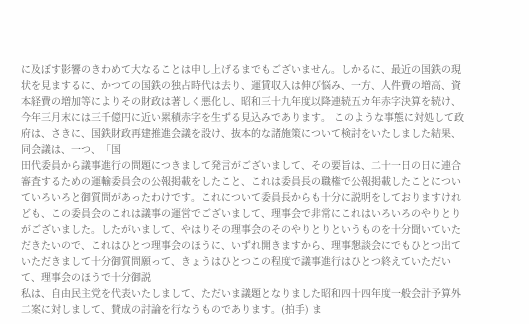に及ぼす影響のきわめて大なることは申し上げるまでもございません。しかるに、最近の国鉄の現状を見まするに、かつての国鉄の独占時代は去り、運賃収入は伸び悩み、一方、人件費の増高、資本経費の増加等によりその財政は著しく悪化し、昭和三十九年度以降連続五カ年赤字決算を続け、今年三月末には三千億円に近い累積赤字を生ずる見込みであります。 このような事態に対処して政府は、さきに、国鉄財政再建推進会議を設け、抜本的な諸施策について検討をいたしました結果、同会議は、一つ、「国
田代委員から議事進行の問題につきまして発言がございまして、その要旨は、二十一日の日に連合審査するための運輸委員会の公報掲載をしたこと、これは委員長の職権で公報掲載したことについていろいろと御質問があったわけです。これについて委員長からも十分に説明をしておりますけれども、この委員会のこれは議事の運営でございまして、理事会で非常にこれはいろいろのやりとりがございました。したがいまして、やはりその理事会のそのやりとりというものを十分聞いていただきたいので、これはひとつ理事会のほうに、いずれ開きますから、理事懇談会にでもひとつ出ていただきまして十分御質問願って、きょうはひとつこの程度で議事進行はひとつ終えていただいて、理事会のほうで十分御説
私は、自由民主党を代表いたしまして、ただいま議題となりました昭和四十四年度一般会計予算外二案に対しまして、賛成の討論を行なうものであります。(拍手) ま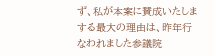ず、私が本案に賛成いたしまする最大の理由は、昨年行なわれました参議院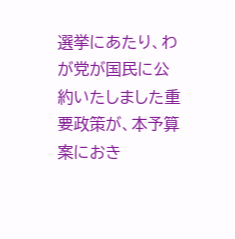選挙にあたり、わが党が国民に公約いたしました重要政策が、本予算案におき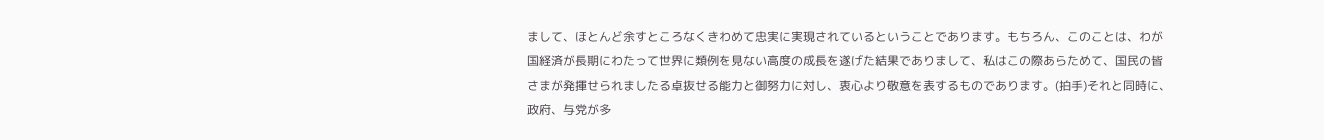まして、ほとんど余すところなくきわめて忠実に実現されているということであります。もちろん、このことは、わが国経済が長期にわたって世界に類例を見ない高度の成長を遂げた結果でありまして、私はこの際あらためて、国民の皆さまが発揮せられましたる卓抜せる能力と御努力に対し、衷心より敬意を表するものであります。(拍手)それと同時に、政府、与党が多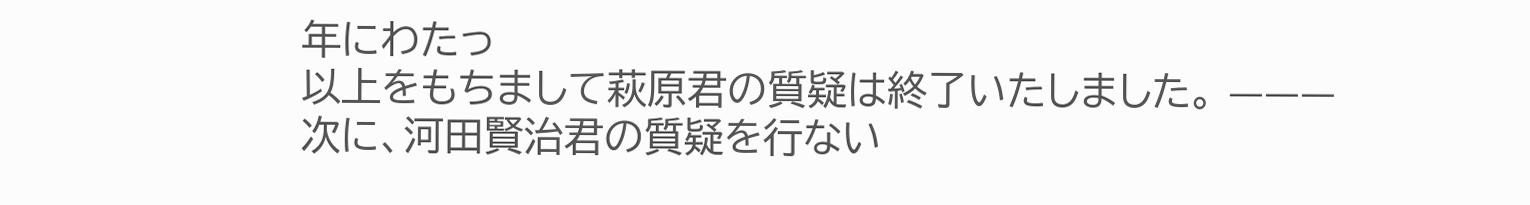年にわたっ
以上をもちまして萩原君の質疑は終了いたしました。 ———
次に、河田賢治君の質疑を行ない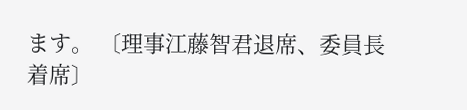ます。 〔理事江藤智君退席、委員長着席〕